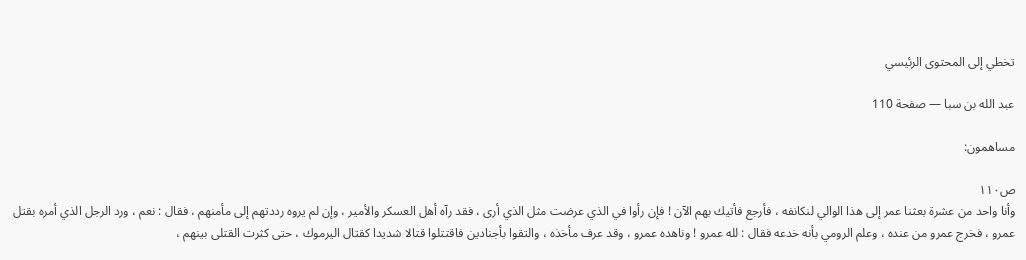تخطي إلى المحتوى الرئيسي

عبد الله بن سبا — صفحة 110

مساهمون:

ص١١٠
وأنا واحد من عشرة بعثنا عمر إلى هذا الوالي لنكانفه ، فأرجع فأتيك بهم الآن ! فإن رأوا في الذي عرضت مثل الذي أرى ، فقد رآه أهل العسكر والأمير ، وإن لم يروه رددتهم إلى مأمنهم ، فقال : نعم ، ورد الرجل الذي أمره بقتل عمرو ، فخرج عمرو من عنده ، وعلم الرومي بأنه خدعه فقال : لله عمرو ! وناهده عمرو ، وقد عرف مأخذه ، والتقوا بأجنادين فاقتتلوا قتالا شديدا كقتال اليرموك ، حتى كثرت القتلى بينهم ،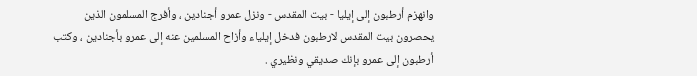وانهزم أرطبون إلى إيليا - بيت المقدس - ونزل عمرو أجنادين ، وأفرج المسلمون الذين يحصرون بيت المقدس لارطبون فدخل إيلياء وأزاح المسلمين عنه إلى عمرو بأجنادين ، وكتب أرطبون إلى عمرو بإنك صديقي ونظيري .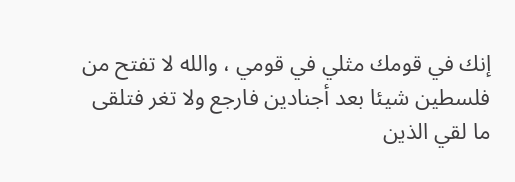إنك في قومك مثلي في قومي ، والله لا تفتح من فلسطين شيئا بعد أجنادين فارجع ولا تغر فتلقى ما لقي الذين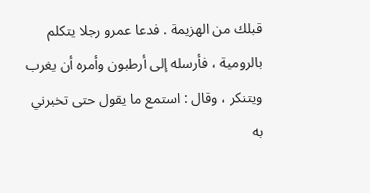قبلك من الهزيمة . فدعا عمرو رجلا يتكلم بالرومية ، فأرسله إلى أرطبون وأمره أن يغرب ويتنكر ، وقال : استمع ما يقول حتى تخبرني به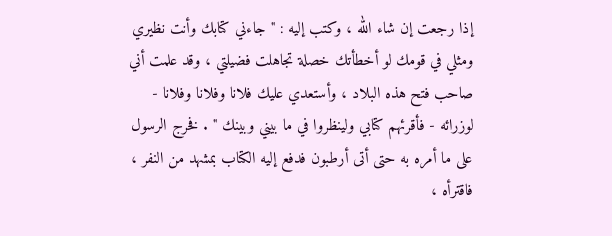إذا رجعت إن شاء الله ، وكتب إليه : " جاءني كتابك وأنت نظيري ومثلي في قومك لو أخطأتك خصلة تجاهلت فضيلتي ، وقد علمت أني صاحب فتح هذه البلاد ، وأستعدي عليك فلانا وفلانا وفلانا - لوزرائه - فأقرئهم كتابي ولينظروا في ما بيني وبينك " . فخرج الرسول على ما أمره به حتى أتى أرطبون فدفع إليه الكتاب بمشهد من النفر ، فاقترأه ،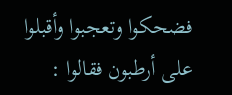فضحكوا وتعجبوا وأقبلوا على أرطبون فقالوا :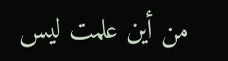من أين علمت ليس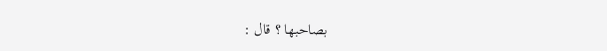بصاحبها ؟ قال :